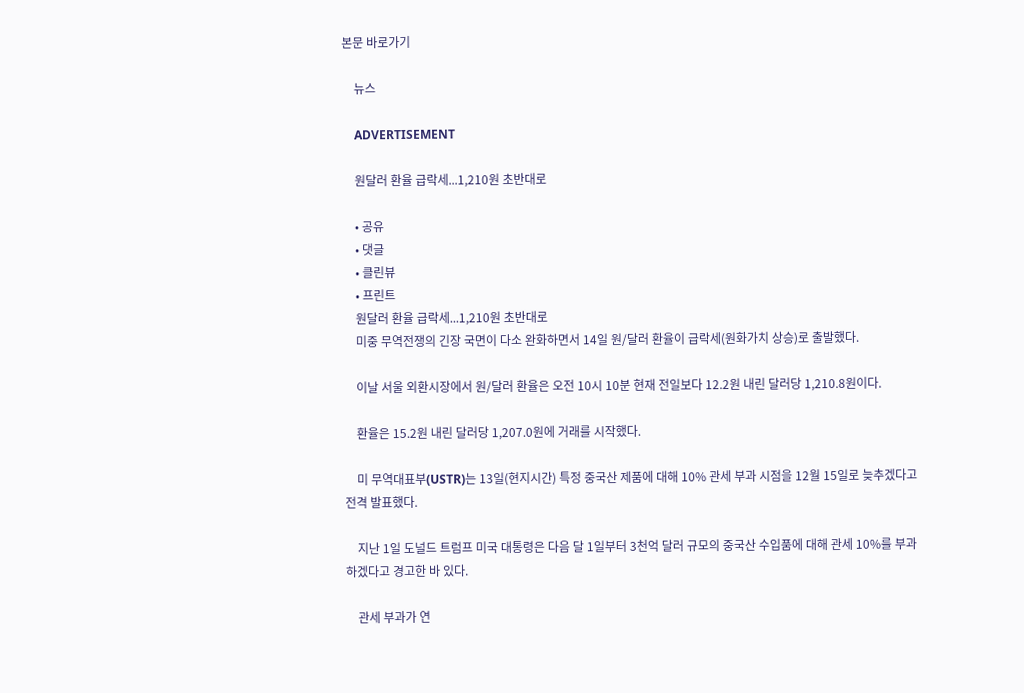본문 바로가기

    뉴스

    ADVERTISEMENT

    원달러 환율 급락세...1,210원 초반대로

    • 공유
    • 댓글
    • 클린뷰
    • 프린트
    원달러 환율 급락세...1,210원 초반대로
    미중 무역전쟁의 긴장 국면이 다소 완화하면서 14일 원/달러 환율이 급락세(원화가치 상승)로 출발했다.

    이날 서울 외환시장에서 원/달러 환율은 오전 10시 10분 현재 전일보다 12.2원 내린 달러당 1,210.8원이다.

    환율은 15.2원 내린 달러당 1,207.0원에 거래를 시작했다.

    미 무역대표부(USTR)는 13일(현지시간) 특정 중국산 제품에 대해 10% 관세 부과 시점을 12월 15일로 늦추겠다고 전격 발표했다.

    지난 1일 도널드 트럼프 미국 대통령은 다음 달 1일부터 3천억 달러 규모의 중국산 수입품에 대해 관세 10%를 부과하겠다고 경고한 바 있다.

    관세 부과가 연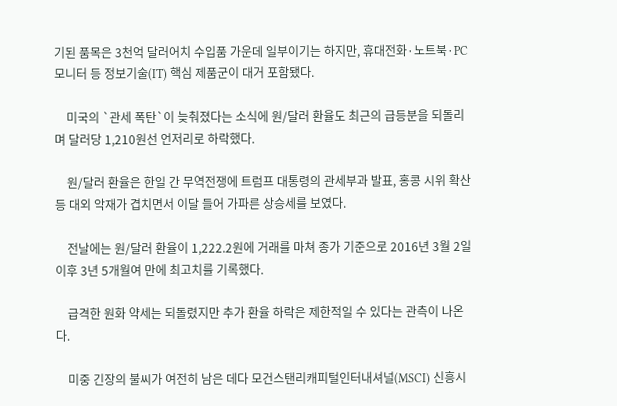기된 품목은 3천억 달러어치 수입품 가운데 일부이기는 하지만, 휴대전화·노트북·PC 모니터 등 정보기술(IT) 핵심 제품군이 대거 포함됐다.

    미국의 `관세 폭탄`이 늦춰졌다는 소식에 원/달러 환율도 최근의 급등분을 되돌리며 달러당 1,210원선 언저리로 하락했다.

    원/달러 환율은 한일 간 무역전쟁에 트럼프 대통령의 관세부과 발표, 홍콩 시위 확산 등 대외 악재가 겹치면서 이달 들어 가파른 상승세를 보였다.

    전날에는 원/달러 환율이 1,222.2원에 거래를 마쳐 종가 기준으로 2016년 3월 2일 이후 3년 5개월여 만에 최고치를 기록했다.

    급격한 원화 약세는 되돌렸지만 추가 환율 하락은 제한적일 수 있다는 관측이 나온다.

    미중 긴장의 불씨가 여전히 남은 데다 모건스탠리캐피털인터내셔널(MSCI) 신흥시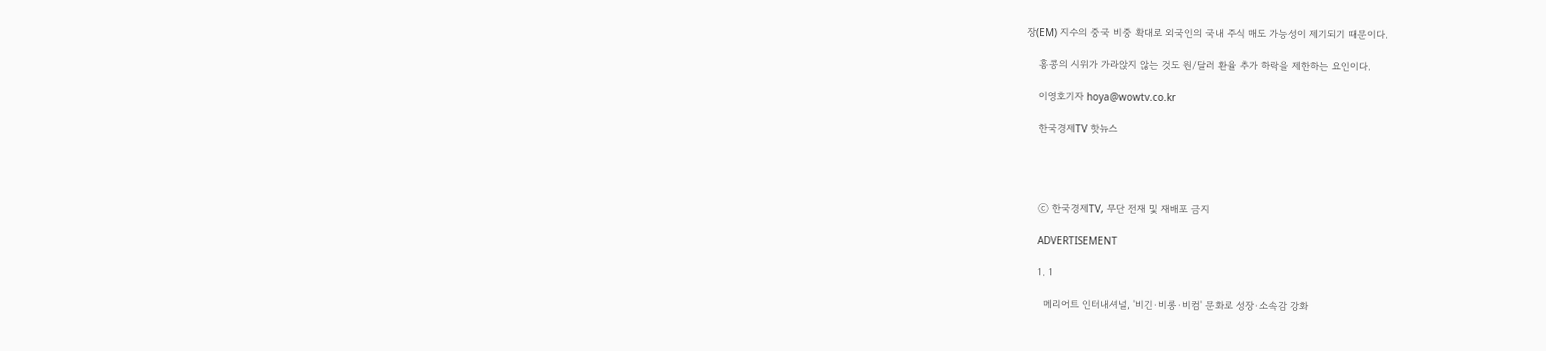장(EM) 지수의 중국 비중 확대로 외국인의 국내 주식 매도 가능성이 제기되기 때문이다.

    홍콩의 시위가 가라앉지 않는 것도 원/달러 환율 추가 하락을 제한하는 요인이다.

    이영호기자 hoya@wowtv.co.kr

    한국경제TV 핫뉴스




    ⓒ 한국경제TV, 무단 전재 및 재배포 금지

    ADVERTISEMENT

    1. 1

      메리어트 인터내셔널, '비긴·비롱·비컴' 문화로 성장·소속감 강화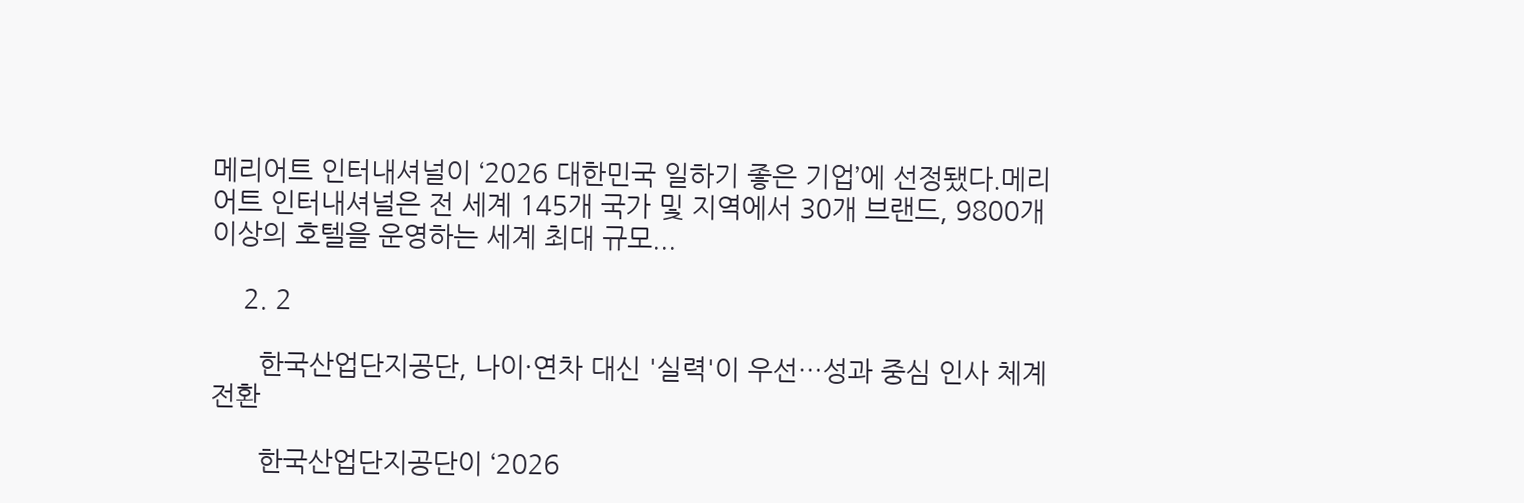메리어트 인터내셔널이 ‘2026 대한민국 일하기 좋은 기업’에 선정됐다.메리어트 인터내셔널은 전 세계 145개 국가 및 지역에서 30개 브랜드, 9800개 이상의 호텔을 운영하는 세계 최대 규모...

    2. 2

      한국산업단지공단, 나이·연차 대신 '실력'이 우선…성과 중심 인사 체계 전환

      한국산업단지공단이 ‘2026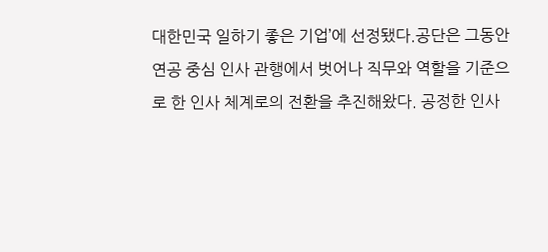대한민국 일하기 좋은 기업’에 선정됐다.공단은 그동안 연공 중심 인사 관행에서 벗어나 직무와 역할을 기준으로 한 인사 체계로의 전환을 추진해왔다. 공정한 인사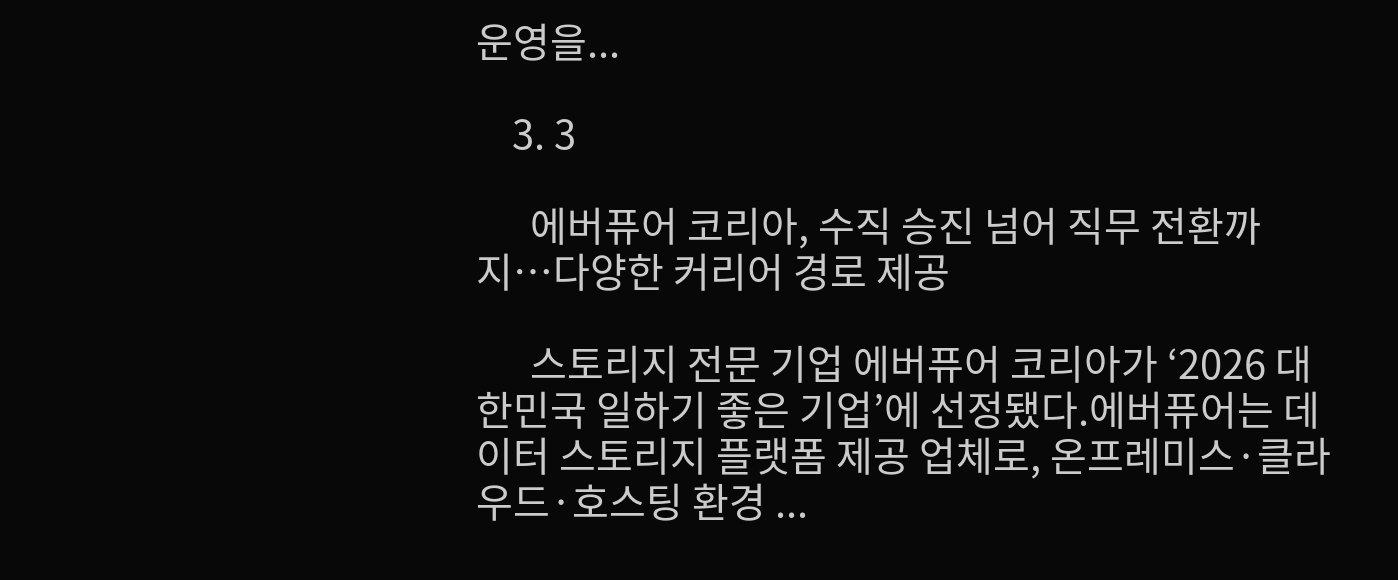운영을...

    3. 3

      에버퓨어 코리아, 수직 승진 넘어 직무 전환까지…다양한 커리어 경로 제공

      스토리지 전문 기업 에버퓨어 코리아가 ‘2026 대한민국 일하기 좋은 기업’에 선정됐다.에버퓨어는 데이터 스토리지 플랫폼 제공 업체로, 온프레미스·클라우드·호스팅 환경 ...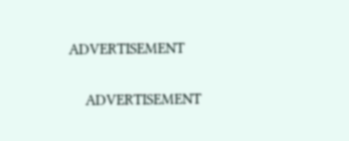ADVERTISEMENT

    ADVERTISEMENT